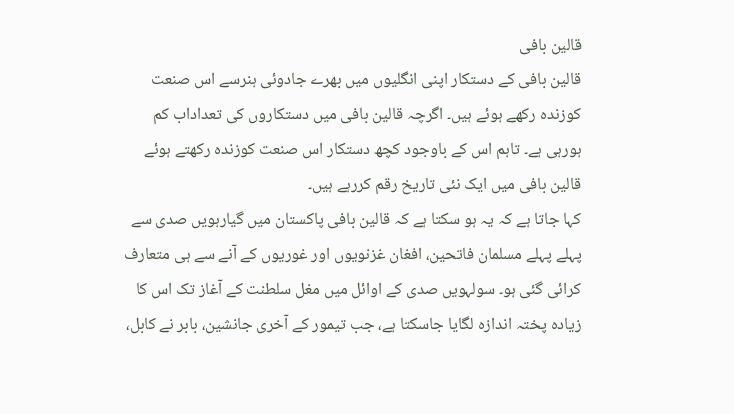قالین بافی
قالین بافی کے دستکار اپنی انگلیوں میں بھرے جادوئی ہنرسے اس صنعت کوزندہ رکھے ہوئے ہیں۔ اگرچہ قالین بافی میں دستکاروں کی تعداداب کم ہورہی ہے۔ تاہم اس کے باوجود کچھ دستکار اس صنعت کوزندہ رکھتے ہوئے قالین بافی میں ایک نئی تاریخ رقم کررہے ہیں۔
کہا جاتا ہے کہ یہ ہو سکتا ہے کہ قالین بافی پاکستان میں گیارہویں صدی سے پہلے پہلے مسلمان فاتحین، افغان غزنویوں اور غوریوں کے آنے سے ہی متعارف کرائی گئی ہو۔ سولہویں صدی کے اوائل میں مغل سلطنت کے آغاز تک اس کا زیادہ پختہ اندازہ لگایا جاسکتا ہے، جب تیمور کے آخری جانشین، بابر نے کابل،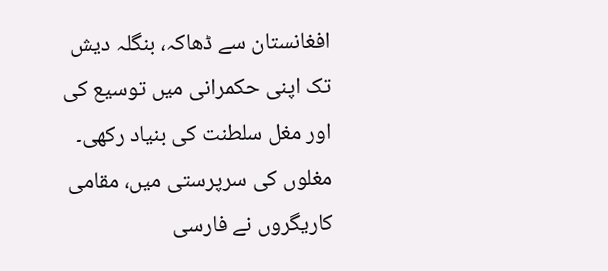افغانستان سے ڈھاکہ، بنگلہ دیش تک اپنی حکمرانی میں توسیع کی اور مغل سلطنت کی بنیاد رکھی۔ مغلوں کی سرپرستی میں، مقامی کاریگروں نے فارسی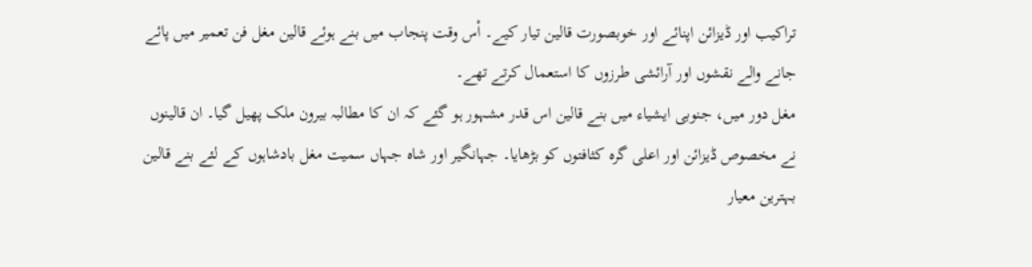تراکیب اور ڈیزائن اپنائے اور خوبصورت قالین تیار کیے۔ اْس وقت پنجاب میں بنے ہوئے قالین مغل فن تعمیر میں پائے جانے والے نقشوں اور آرائشی طرزوں کا استعمال کرتے تھے۔
مغل دور میں، جنوبی ایشیاء میں بنے قالین اس قدر مشہور ہو گئے کہ ان کا مطالبہ بیرون ملک پھیل گیا۔ ان قالینوں نے مخصوص ڈیزائن اور اعلی گرہ کثافتوں کو بڑھایا۔ جہانگیر اور شاہ جہاں سمیت مغل بادشاہوں کے لئے بنے قالین بہترین معیار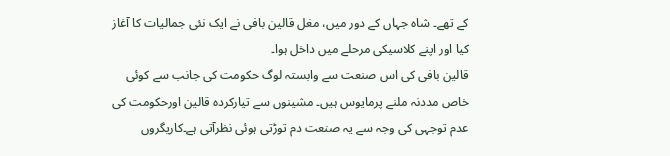کے تھے۔ شاہ جہاں کے دور میں، مغل قالین بافی نے ایک نئی جمالیات کا آغاز کیا اور اپنے کلاسیکی مرحلے میں داخل ہوا۔
قالین بافی کی اس صنعت سے وابستہ لوگ حکومت کی جانب سے کوئی خاص مددنہ ملنے پرمایوس ہیں۔ مشینوں سے تیارکردہ قالین اورحکومت کی عدم توجہی کی وجہ سے یہ صنعت دم توڑتی ہوئی نظرآتی ہے۔کاریگروں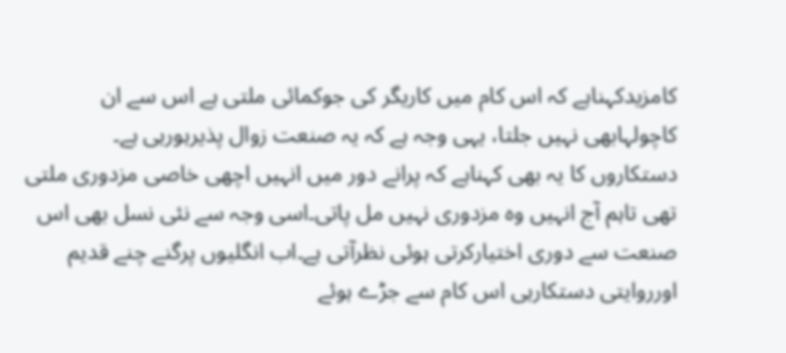کامزیدکہناہے کہ اس کام میں کاریگر کی جوکمائی ملتی ہے اس سے ان کاچولہابھی نہیں جلتا، یہی وجہ ہے کہ یہ صنعت زوال پذیرہورہی ہے۔
دستکاروں کا یہ بھی کہناہے کہ پرانے دور میں انہیں اچھی خاصی مزدوری ملتی تھی تاہم آج انہیں وہ مزدوری نہیں مل پاتی۔اسی وجہ سے نئی نسل بھی اس صنعت سے دوری اختیارکرتی ہوئی نظرآتی ہے۔اب انگلیوں پرگنے چنے قدیم اورروایتی دستکارہی اس کام سے جڑے ہوئے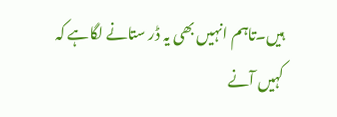ہیں۔تاہم انہیں بھی یہ ڈر ستانے لگاہے کہ کہیں آنے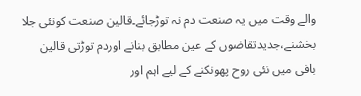والے وقت میں یہ صنعت دم نہ توڑجائے۔قالین صنعت کونئی جلا بخشنے،جدیدتقاضوں کے عین مطابق بنانے اوردم توڑتی قالین بافی میں نئی روح پھونکنے کے لیے اہم اور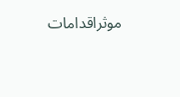موثراقدامات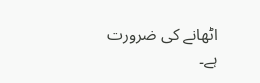اٹھانے کی ضرورت ہے۔